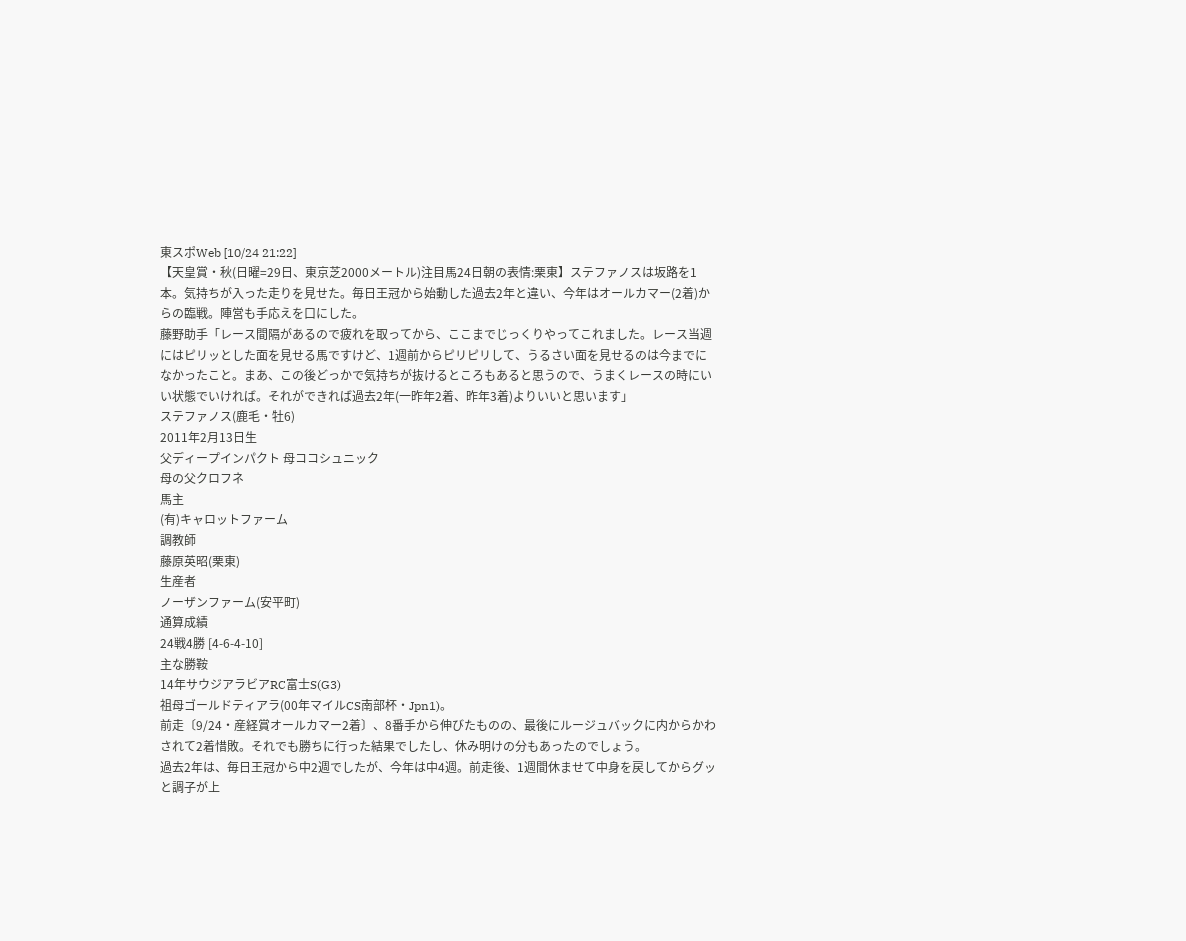東スポWeb [10/24 21:22]
【天皇賞・秋(日曜=29日、東京芝2000メートル)注目馬24日朝の表情:栗東】ステファノスは坂路を1本。気持ちが入った走りを見せた。毎日王冠から始動した過去2年と違い、今年はオールカマー(2着)からの臨戦。陣営も手応えを口にした。
藤野助手「レース間隔があるので疲れを取ってから、ここまでじっくりやってこれました。レース当週にはピリッとした面を見せる馬ですけど、1週前からピリピリして、うるさい面を見せるのは今までになかったこと。まあ、この後どっかで気持ちが抜けるところもあると思うので、うまくレースの時にいい状態でいければ。それができれば過去2年(一昨年2着、昨年3着)よりいいと思います」
ステファノス(鹿毛・牡6)
2011年2月13日生
父ディープインパクト 母ココシュニック
母の父クロフネ
馬主
(有)キャロットファーム
調教師
藤原英昭(栗東)
生産者
ノーザンファーム(安平町)
通算成績
24戦4勝 [4-6-4-10]
主な勝鞍
14年サウジアラビアRC富士S(G3)
祖母ゴールドティアラ(00年マイルCS南部杯・Jpn1)。
前走〔9/24・産経賞オールカマー2着〕、8番手から伸びたものの、最後にルージュバックに内からかわされて2着惜敗。それでも勝ちに行った結果でしたし、休み明けの分もあったのでしょう。
過去2年は、毎日王冠から中2週でしたが、今年は中4週。前走後、1週間休ませて中身を戻してからグッと調子が上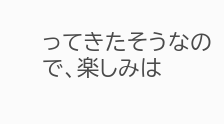ってきたそうなので、楽しみは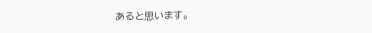あると思います。